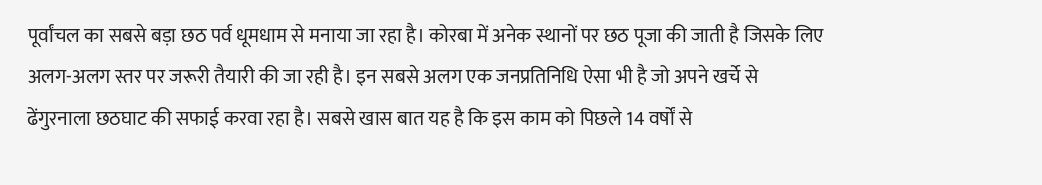पूर्वांचल का सबसे बड़ा छठ पर्व धूमधाम से मनाया जा रहा है। कोरबा में अनेक स्थानों पर छठ पूजा की जाती है जिसके लिए अलग-अलग स्तर पर जरूरी तैयारी की जा रही है। इन सबसे अलग एक जनप्रतिनिधि ऐसा भी है जो अपने खर्चे से ढेंगुरनाला छठघाट की सफाई करवा रहा है। सबसे खास बात यह है कि इस काम को पिछले 14 वर्षों से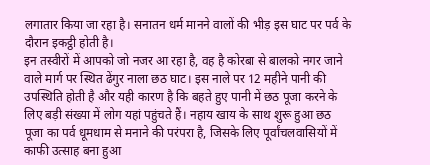लगातार किया जा रहा है। सनातन धर्म मानने वालों की भीड़ इस घाट पर पर्व के दौरान इकट्ठी होती है।
इन तस्वीरों में आपको जो नजर आ रहा है, वह है कोरबा से बालको नगर जाने वाले मार्ग पर स्थित ढेंगुर नाला छठ घाट। इस नाले पर 12 महीने पानी की उपस्थिति होती है और यही कारण है कि बहते हुए पानी में छठ पूजा करने के लिए बड़ी संख्या में लोग यहां पहुंचते हैं। नहाय खाय के साथ शुरू हुआ छठ पूजा का पर्व धूमधाम से मनाने की परंपरा है, जिसके लिए पूर्वांचलवासियों में काफी उत्साह बना हुआ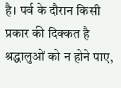है। पर्व के दौरान किसी प्रकार की दिक्कत है श्रद्धालुओं को न होने पाए,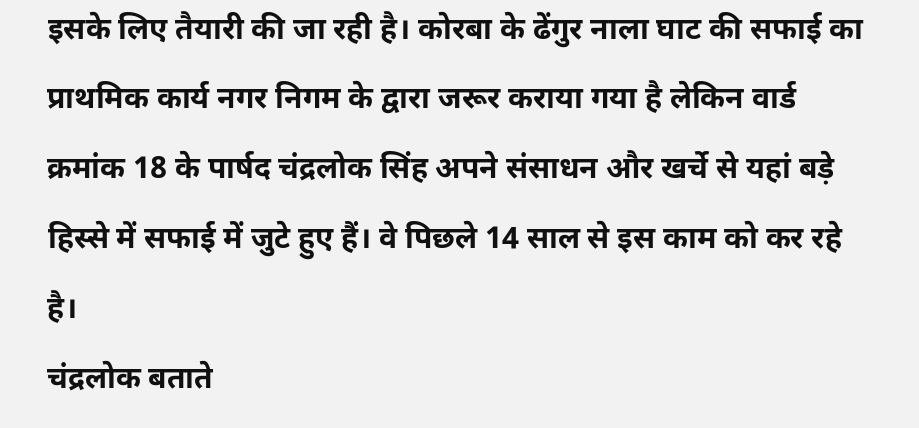इसके लिए तैयारी की जा रही है। कोरबा के ढेंगुर नाला घाट की सफाई का प्राथमिक कार्य नगर निगम के द्वारा जरूर कराया गया है लेकिन वार्ड क्रमांक 18 के पार्षद चंद्रलोक सिंह अपने संसाधन और खर्चे से यहां बड़े हिस्से में सफाई में जुटे हुए हैं। वे पिछले 14 साल से इस काम को कर रहे है।
चंद्रलोक बताते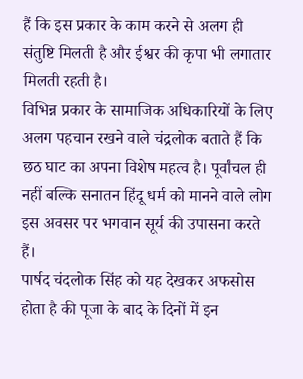हैं कि इस प्रकार के काम करने से अलग ही संतुष्टि मिलती है और ईश्वर की कृपा भी लगातार मिलती रहती है।
विभिन्न प्रकार के सामाजिक अधिकारियों के लिए अलग पहचान रखने वाले चंद्रलोक बताते हैं कि छठ घाट का अपना विशेष महत्व है। पूर्वांचल ही नहीं बल्कि सनातन हिंदू धर्म को मानने वाले लोग इस अवसर पर भगवान सूर्य की उपासना करते हैं।
पार्षद चंदलोक सिंह को यह देखकर अफसोस होता है की पूजा के बाद के दिनों में इन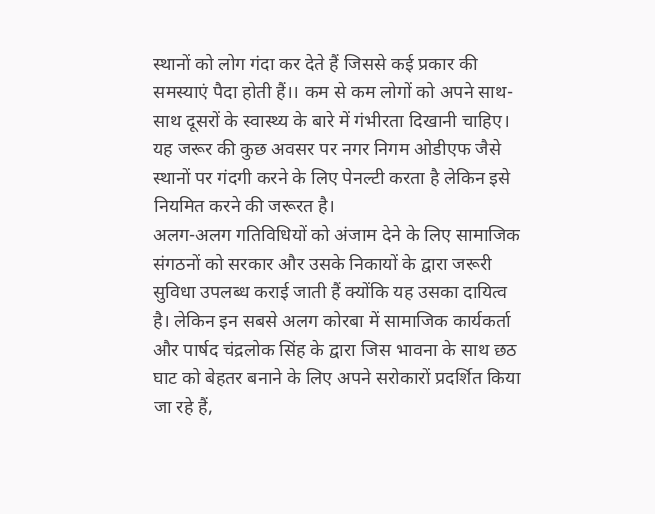स्थानों को लोग गंदा कर देते हैं जिससे कई प्रकार की समस्याएं पैदा होती हैं।। कम से कम लोगों को अपने साथ-साथ दूसरों के स्वास्थ्य के बारे में गंभीरता दिखानी चाहिए। यह जरूर की कुछ अवसर पर नगर निगम ओडीएफ जैसे स्थानों पर गंदगी करने के लिए पेनल्टी करता है लेकिन इसे नियमित करने की जरूरत है।
अलग-अलग गतिविधियों को अंजाम देने के लिए सामाजिक संगठनों को सरकार और उसके निकायों के द्वारा जरूरी सुविधा उपलब्ध कराई जाती हैं क्योंकि यह उसका दायित्व है। लेकिन इन सबसे अलग कोरबा में सामाजिक कार्यकर्ता और पार्षद चंद्रलोक सिंह के द्वारा जिस भावना के साथ छठ घाट को बेहतर बनाने के लिए अपने सरोकारों प्रदर्शित किया जा रहे हैं,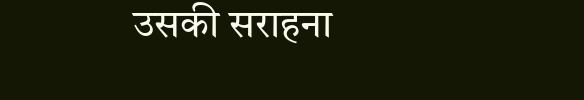उसकी सराहना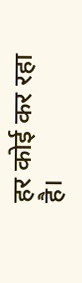हर कोई कर रहा है।